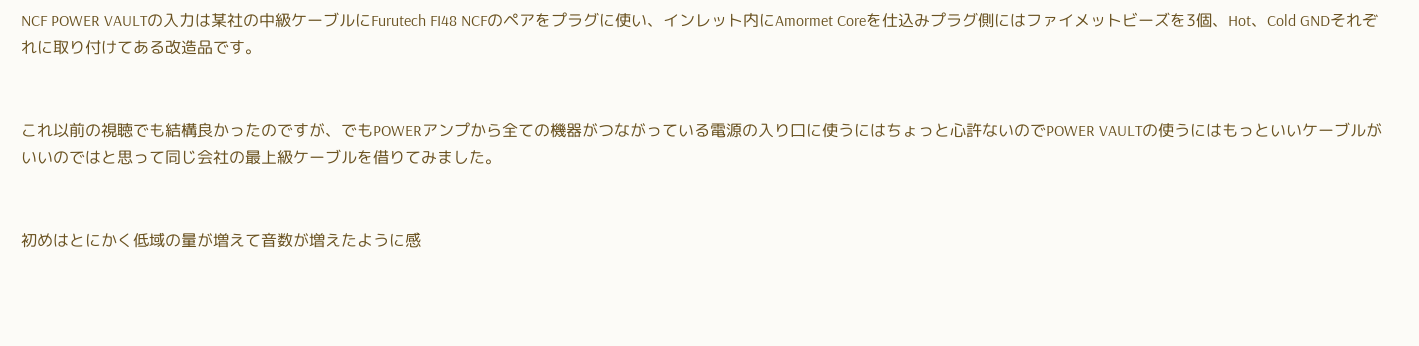NCF POWER VAULTの入力は某社の中級ケーブルにFurutech FI48 NCFのペアをプラグに使い、インレット内にAmormet Coreを仕込みプラグ側にはファイメットビーズを3個、Hot、Cold GNDそれぞれに取り付けてある改造品です。


これ以前の視聴でも結構良かったのですが、でもPOWERアンプから全ての機器がつながっている電源の入り口に使うにはちょっと心許ないのでPOWER VAULTの使うにはもっといいケーブルがいいのではと思って同じ会社の最上級ケーブルを借りてみました。


初めはとにかく低域の量が増えて音数が増えたように感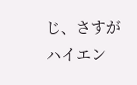じ、さすがハイエン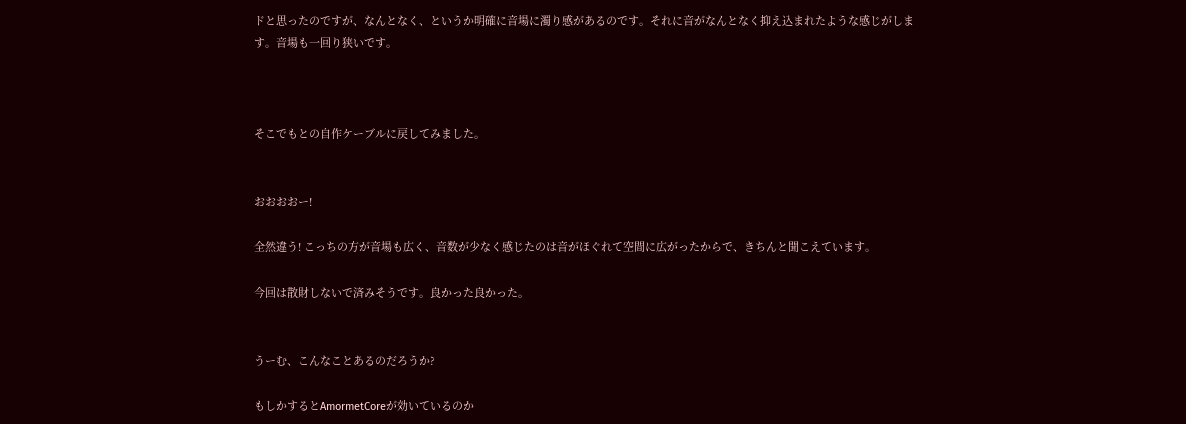ドと思ったのですが、なんとなく、というか明確に音場に濁り感があるのです。それに音がなんとなく抑え込まれたような感じがします。音場も一回り狭いです。



そこでもとの自作ケーブルに戻してみました。


おおおおー!

全然違う! こっちの方が音場も広く、音数が少なく感じたのは音がほぐれて空間に広がったからで、きちんと聞こえています。

今回は散財しないで済みそうです。良かった良かった。


うーむ、こんなことあるのだろうか?

もしかするとAmormetCoreが効いているのか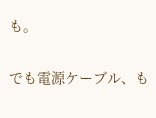も。


でも電源ケーブル、も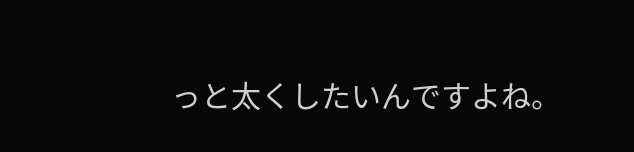っと太くしたいんですよね。